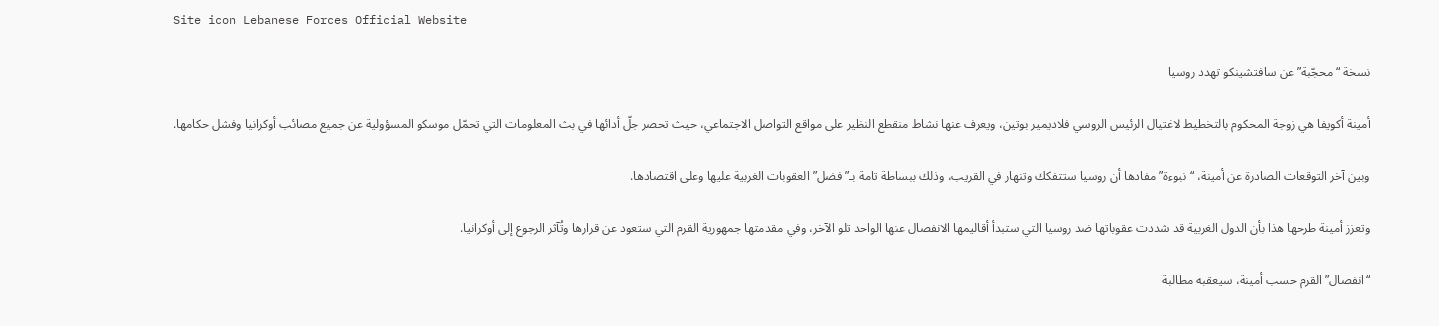Site icon Lebanese Forces Official Website

نسخة “محجّبة” عن سافتشينكو تهدد روسيا

أمينة أكويفا هي زوجة المحكوم بالتخطيط لاغتيال الرئيس الروسي فلاديمير بوتين، ويعرف عنها نشاط منقطع النظير على مواقع التواصل الاجتماعي، حيث تحصر جلّ أدائها في بث المعلومات التي تحمّل موسكو المسؤولية عن جميع مصائب أوكرانيا وفشل حكامها.

وبين آخر التوقعات الصادرة عن أمينة، “نبوءة” مفادها أن روسيا ستتفكك وتنهار في القريب، وذلك ببساطة تامة بـ”فضل” العقوبات الغربية عليها وعلى اقتصادها.

وتعزز أمينة طرحها هذا بأن الدول الغربية قد شددت عقوباتها ضد روسيا التي ستبدأ أقاليمها الانفصال عنها الواحد تلو الآخر، وفي مقدمتها جمهورية القرم التي ستعود عن قرارها وتُآثر الرجوع إلى أوكرانيا.

“انفصال” القرم حسب أمينة، سيعقبه مطالبة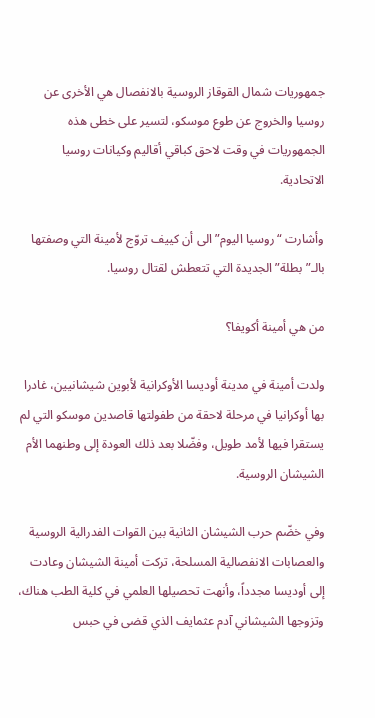جمهوريات شمال القوقاز الروسية بالانفصال هي الأخرى عن روسيا والخروج عن طوع موسكو، لتسير على خطى هذه الجمهوريات في وقت لاحق كباقي أقاليم وكيانات روسيا الاتحادية.

وأشارت “روسيا اليوم” الى أن كييف تروّج لأمينة التي وصفتها بالـ”بطلة” الجديدة التي تتعطش لقتال روسيا.

من هي أمينة أكويفا؟

ولدت أمينة في مدينة أوديسا الأوكرانية لأبوين شيشانيين، غادرا بها أوكرانيا في مرحلة لاحقة من طفولتها قاصدين موسكو التي لم يستقرا فيها لأمد طويل، وفضّلا بعد ذلك العودة إلى وطنهما الأم الشيشان الروسية.

وفي خضّم حرب الشيشان الثانية بين القوات الفدرالية الروسية والعصابات الانفصالية المسلحة، تركت أمينة الشيشان وعادت إلى أوديسا مجدداً، وأنهت تحصيلها العلمي في كلية الطب هناك، وتزوجها الشيشاني آدم عثمايف الذي قضى في حبس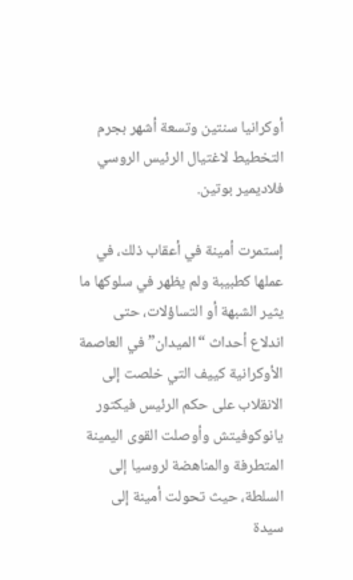أوكرانيا سنتين وتسعة أشهر بجرم التخطيط لاغتيال الرئيس الروسي فلاديمير بوتين.

إستمرت أمينة في أعقاب ذلك، في عملها كطبيبة ولم يظهر في سلوكها ما يثير الشبهة أو التساؤلات، حتى اندلاع أحداث “الميدان” في العاصمة الأوكرانية كييف التي خلصت إلى الانقلاب على حكم الرئيس فيكتور يانوكوفيتش وأوصلت القوى اليمينة المتطرفة والمناهضة لروسيا إلى السلطة، حيث تحولت أمينة إلى سيدة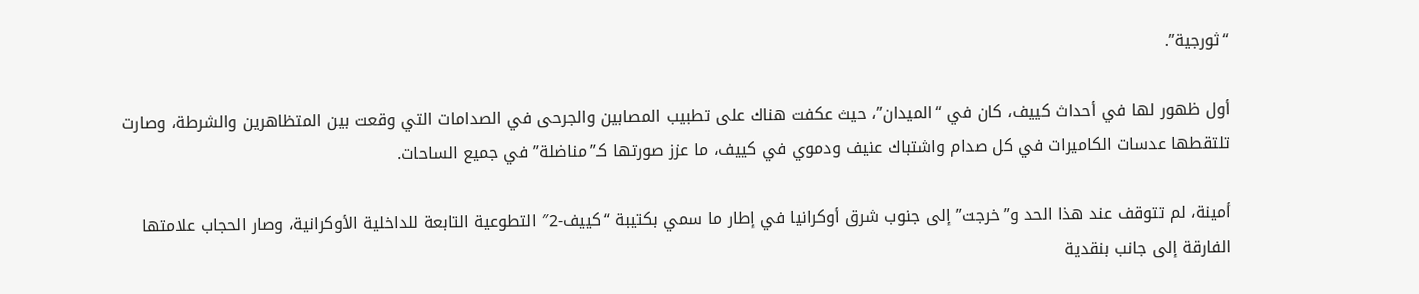“ثورجية”.

أول ظهور لها في أحداث كييف، كان في “الميدان”، حيث عكفت هناك على تطبيب المصابين والجرحى في الصدامات التي وقعت بين المتظاهرين والشرطة، وصارت تلتقطها عدسات الكاميرات في كل صدام واشتباك عنيف ودموي في كييف، ما عزز صورتها كـ”مناضلة” في جميع الساحات.

أمينة، لم تتوقف عند هذا الحد و”خرجت” إلى جنوب شرق أوكرانيا في إطار ما سمي بكتيبة “كييف-2″ التطوعية التابعة للداخلية الأوكرانية، وصار الحجاب علامتها الفارقة إلى جانب بنقدية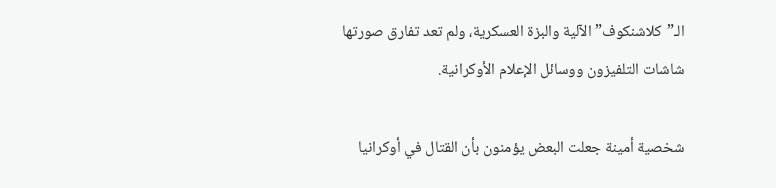الـ”كلاشنكوف” الآلية والبزة العسكرية، ولم تعد تفارق صورتها شاشات التلفيزون ووسائل الإعلام الأوكرانية.

شخصية أمينة جعلت البعض يؤمنون بأن القتال في أوكرانيا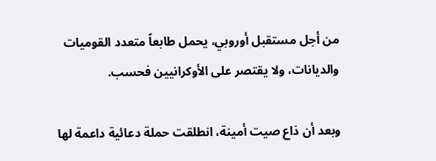من أجل مستقبل أوروبي، يحمل طابعاً متعدد القوميات والديانات، ولا يقتصر على الأوكرانيين فحسب.

وبعد أن ذاع صيت أمينة، انطلقت حملة دعائية داعمة لها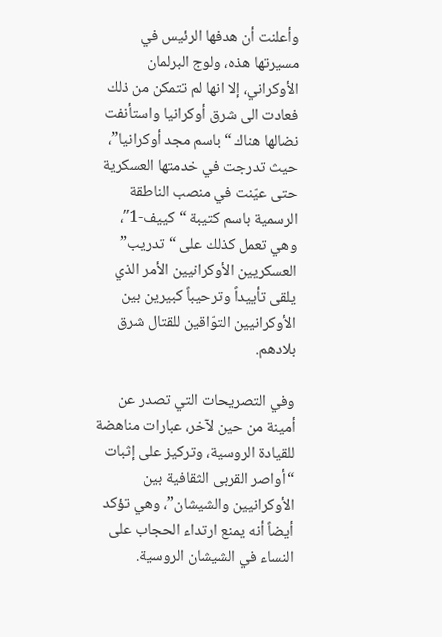وأعلنت أن هدفها الرئيس في مسيرتها هذه، ولوج البرلمان الأوكراني، إلا انها لم تتمكن من ذلك فعادت الى شرق أوكرانيا واستأنفت نضالها هناك “باسم مجد أوكرانيا”، حيث تدرجت في خدمتها العسكرية حتى عيّنت في منصب الناطقة الرسمية باسم كتيبة “كييف-1″، وهي تعمل كذلك على “تدريب” العسكريين الأوكرانيين الأمر الذي يلقى تأييداً وترحيباً كبيرين بين الأوكرانيين التوّاقين للقتال شرق بلادهم.

وفي التصريحات التي تصدر عن أمينة من حين لآخر، عبارات مناهضة للقيادة الروسية، وتركيز على إثبات “أواصر القربى الثقافية بين الأوكرانيين والشيشان”، وهي تؤكد أيضاً أنه يمنع ارتداء الحجاب على النساء في الشيشان الروسية.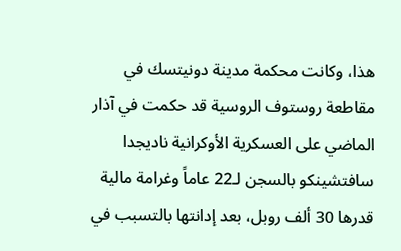هذا، وكانت محكمة مدينة دونيتسك في مقاطعة روستوف الروسية قد حكمت في آذار الماضي على العسكرية الأوكرانية ناديجدا سافتشينكو بالسجن لـ22 عاماً وغرامة مالية قدرها 30 ألف روبل، بعد إدانتها بالتسبب في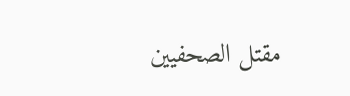مقتل الصحفيين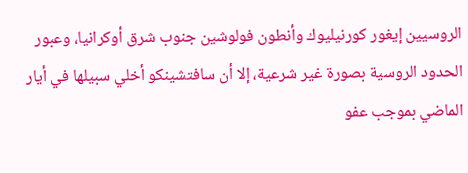الروسيين إيغور كورنيليوك وأنطون فولوشين جنوب شرق أوكرانيا، وعبور الحدود الروسية بصورة غير شرعية، إلا أن سافتشينكو أخلي سبيلها في أيار الماضي بموجب عفو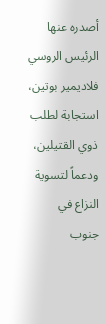أصدره عنها الرئيس الروسي فلاديمير بوتين، استجابة لطلب ذوي القتيلين، ودعماً لتسوية النزاع في جنوب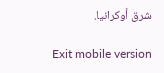شرق أوكرانيا.

Exit mobile version